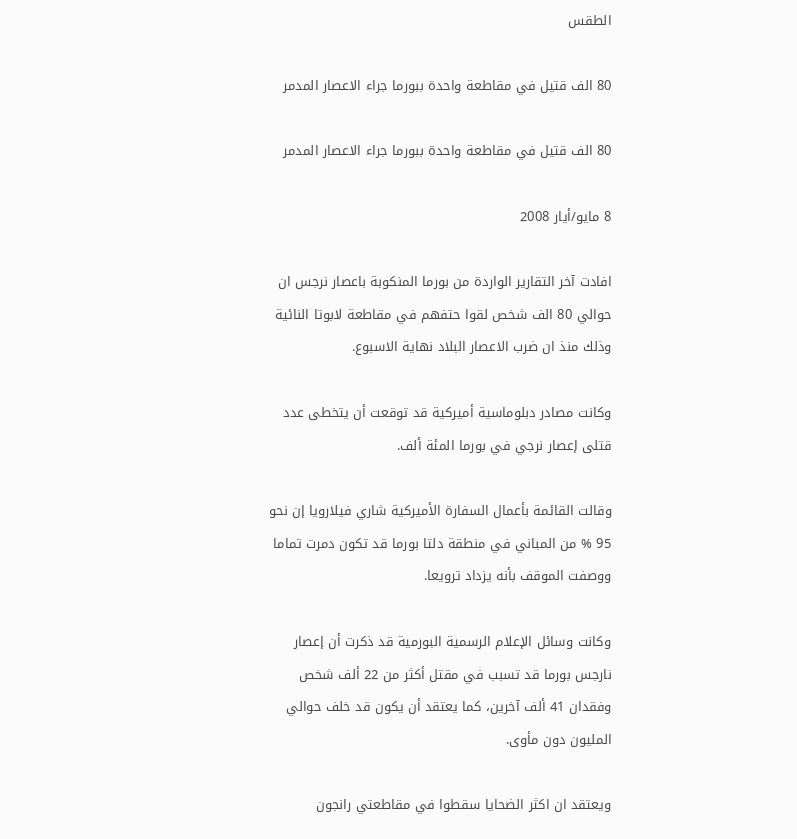الطقس

80 الف قتيل في مقاطعة واحدة ببورما جراء الاعصار المدمر

80 الف قتيل في مقاطعة واحدة ببورما جراء الاعصار المدمر

8 مايو/أيار 2008

افادت آخر التقارير الواردة من بورما المنكوبة باعصار نرجس ان حوالي 80 الف شخص لقوا حتفهم في مقاطعة لابوتا النائية وذلك منذ ان ضرب الاعصار البلاد نهاية الاسبوع.

وكانت مصادر دبلوماسية أميركية قد توقعت أن يتخطى عدد قتلى إعصار نرجي في بورما المئة ألف.

وقالت القائمة بأعمال السفارة الأميركية شاري فيلارويا إن نحو 95 % من المباني في منطقة دلتا بورما قد تكون دمرت تماما ووصفت الموقف بأنه يزداد ترويعا.

وكانت وسائل الإعلام الرسمية البورمية قد ذكرت أن إعصار نارجس بورما قد تسبب في مقتل أكثر من 22 ألف شخص وفقدان 41 ألف آخرين، كما يعتقد أن يكون قد خلف حوالي المليون دون مأوى.

ويعتقد ان اكثر الضحايا سقطوا في مقاطعتي رانجون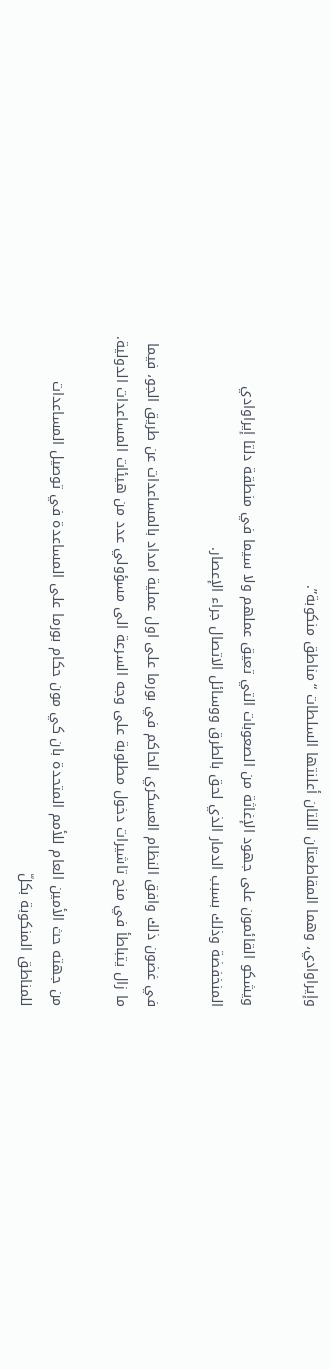وإيراوادي، وهما المقاطعتان اللتان أعلنتها السلطات “مناطق منكوبة”.

ويشكو القائمون على جهود الإغاثة من الصعوبات التي تعيق عملهم ولا سيما في منطقة دلتا إيراوادي المنخفضة وذلك بسبب الدمار الذي لحق بالطرق ووسائل الاتصال جراء الإعصار.

في غضون ذلك وافق النظام العسكري الحاكم في بورما على اول عملية امداد بالمساعدات عن طريق الجو، فيما ما زال يتباطأ في منح تاشيرات دخول مطلوبة على وجه السرعة الى مسؤولي عدد من هيئات المساعدات الدولية.

من جهته حث الأمين العام للأمم المتحدة بان كي مون حكام بورما على المساعدة في توصيل المساعدات للمناطق المنكوبة بكلّ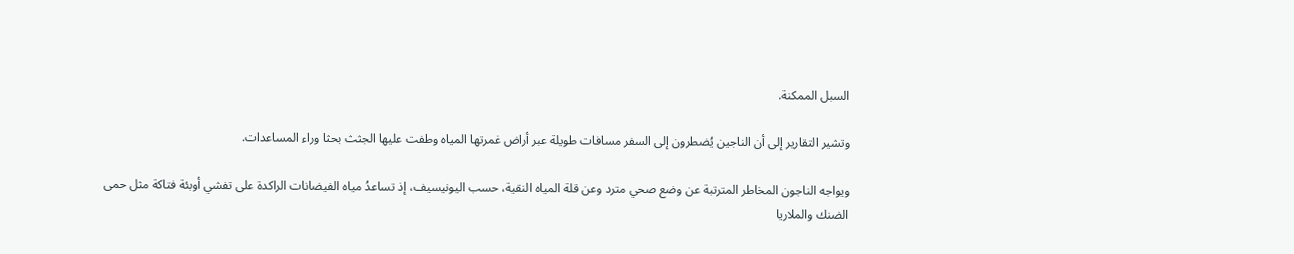السبل الممكنة.

وتشير التقارير إلى أن الناجين يُضطرون إلى السفر مسافات طويلة عبر أراض غمرتها المياه وطفت عليها الجثث بحثا وراء المساعدات.

ويواجه الناجون المخاطر المترتبة عن وضع صحي مترد وعن قلة المياه النقية، حسب اليونيسيف، إذ تساعدُ مياه الفيضانات الراكدة على تفشي أوبئة فتاكة مثل حمى الضنك والملاريا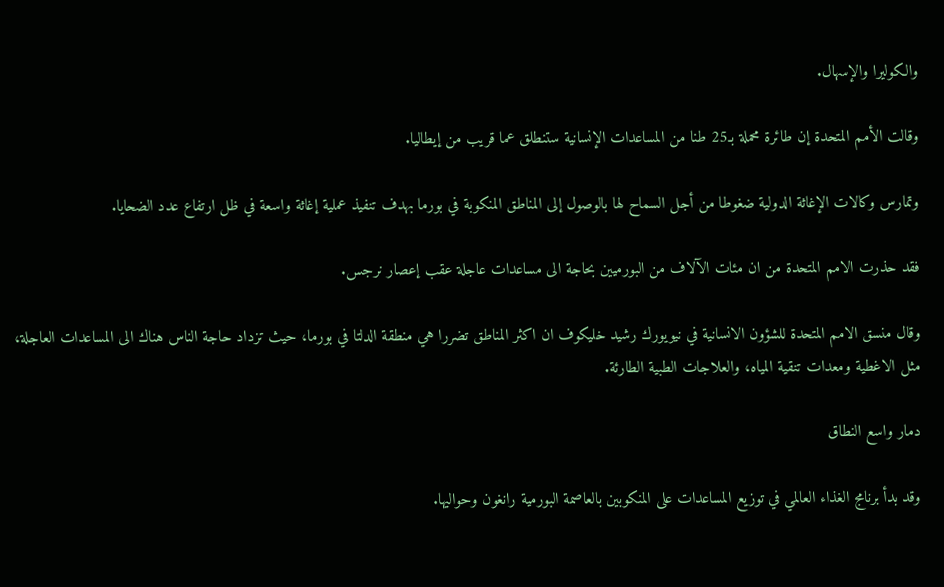والكوليرا والإسهال.

وقالت الأمم المتحدة إن طائرة محملة بـ25 طنا من المساعدات الإنسانية ستنطلق عما قريب من إيطاليا.

وتمارس وكالات الإغاثة الدولية ضغوطا من أجل السماح لها بالوصول إلى المناطق المنكوبة في بورما بهدف تنفيذ عملية إغاثة واسعة في ظل ارتفاع عدد الضحايا.

فقد حذرت الامم المتحدة من ان مئات الآلاف من البورميين بحاجة الى مساعدات عاجلة عقب إعصار نرجس.

وقال منسق الامم المتحدة للشؤون الانسانية في نيويورك رشيد خليكوف ان اكثر المناطق تضررا هي منطقة الدلتا في بورما، حيث تزداد حاجة الناس هناك الى المساعدات العاجلة، مثل الاغطية ومعدات تنقية المياه، والعلاجات الطبية الطارئة.

دمار واسع النطاق

وقد بدأ برنامج الغذاء العالمي في توزيع المساعدات على المنكوبين بالعاصمة البورمية رانغون وحواليها.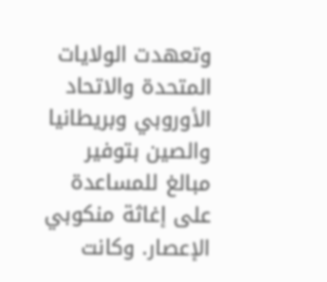وتعهدت الولايات المتحدة والاتحاد الأوروبي وبريطانيا والصين بتوفير مبالغ للمساعدة على إغاثة منكوبي الإعصار. وكانت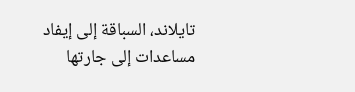تايلاند، السباقة إلى إيفاد مساعدات إلى جارتها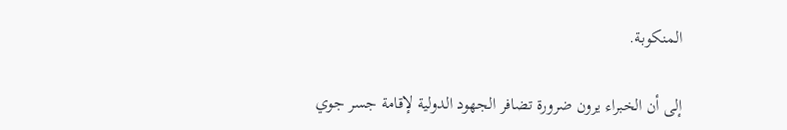المنكوبة.

إلى أن الخبراء يرون ضرورة تضافر الجهود الدولية لإقامة جسر جوي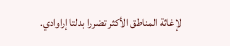لإغاثة المناطق الأكثر تضررا بدلتا إراوادي.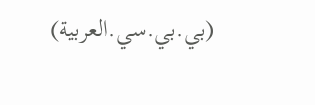(بي.بي.سي.العربية)